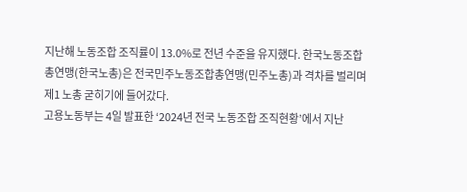지난해 노동조합 조직률이 13.0%로 전년 수준을 유지했다. 한국노동조합총연맹(한국노총)은 전국민주노동조합총연맹(민주노총)과 격차를 벌리며 제1 노총 굳히기에 들어갔다.
고용노동부는 4일 발표한 ‘2024년 전국 노동조합 조직현황’에서 지난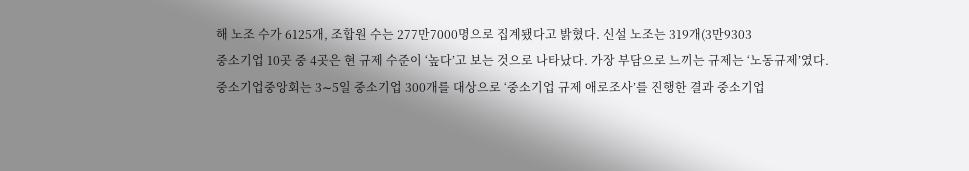해 노조 수가 6125개, 조합원 수는 277만7000명으로 집계됐다고 밝혔다. 신설 노조는 319개(3만9303
중소기업 10곳 중 4곳은 현 규제 수준이 ‘높다’고 보는 것으로 나타났다. 가장 부담으로 느끼는 규제는 ‘노동규제’였다.
중소기업중앙회는 3∼5일 중소기업 300개를 대상으로 ‘중소기업 규제 애로조사’를 진행한 결과 중소기업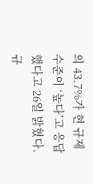의 43.7%가 현 규제 수준이 ‘높다’고 응답했다고 26일 밝혔다. 규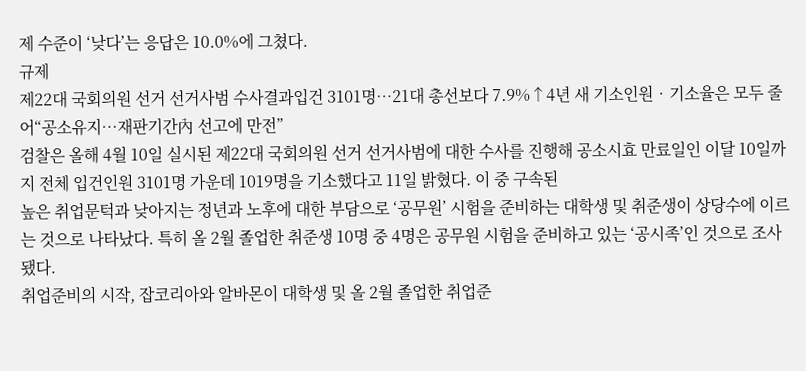제 수준이 ‘낮다’는 응답은 10.0%에 그쳤다.
규제
제22대 국회의원 선거 선거사범 수사결과입건 3101명…21대 총선보다 7.9%↑4년 새 기소인원‧기소율은 모두 줄어“공소유지…재판기간內 선고에 만전”
검찰은 올해 4월 10일 실시된 제22대 국회의원 선거 선거사범에 대한 수사를 진행해 공소시효 만료일인 이달 10일까지 전체 입건인원 3101명 가운데 1019명을 기소했다고 11일 밝혔다. 이 중 구속된
높은 취업문턱과 낮아지는 정년과 노후에 대한 부담으로 ‘공무원’ 시험을 준비하는 대학생 및 취준생이 상당수에 이르는 것으로 나타났다. 특히 올 2월 졸업한 취준생 10명 중 4명은 공무원 시험을 준비하고 있는 ‘공시족’인 것으로 조사됐다.
취업준비의 시작, 잡코리아와 알바몬이 대학생 및 올 2월 졸업한 취업준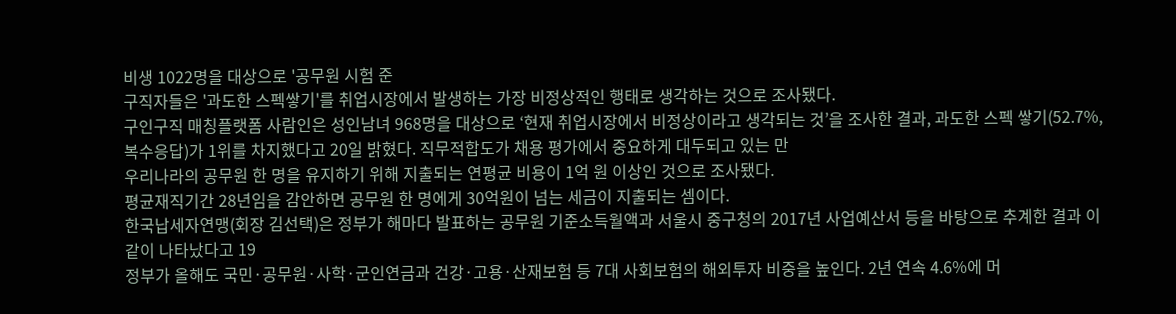비생 1022명을 대상으로 '공무원 시험 준
구직자들은 '과도한 스펙쌓기'를 취업시장에서 발생하는 가장 비정상적인 행태로 생각하는 것으로 조사됐다.
구인구직 매칭플랫폼 사람인은 성인남녀 968명을 대상으로 ‘현재 취업시장에서 비정상이라고 생각되는 것’을 조사한 결과, 과도한 스펙 쌓기(52.7%, 복수응답)가 1위를 차지했다고 20일 밝혔다. 직무적합도가 채용 평가에서 중요하게 대두되고 있는 만
우리나라의 공무원 한 명을 유지하기 위해 지출되는 연평균 비용이 1억 원 이상인 것으로 조사됐다.
평균재직기간 28년임을 감안하면 공무원 한 명에게 30억원이 넘는 세금이 지출되는 셈이다.
한국납세자연맹(회장 김선택)은 정부가 해마다 발표하는 공무원 기준소득월액과 서울시 중구청의 2017년 사업예산서 등을 바탕으로 추계한 결과 이같이 나타났다고 19
정부가 올해도 국민·공무원·사학·군인연금과 건강·고용·산재보험 등 7대 사회보험의 해외투자 비중을 높인다. 2년 연속 4.6%에 머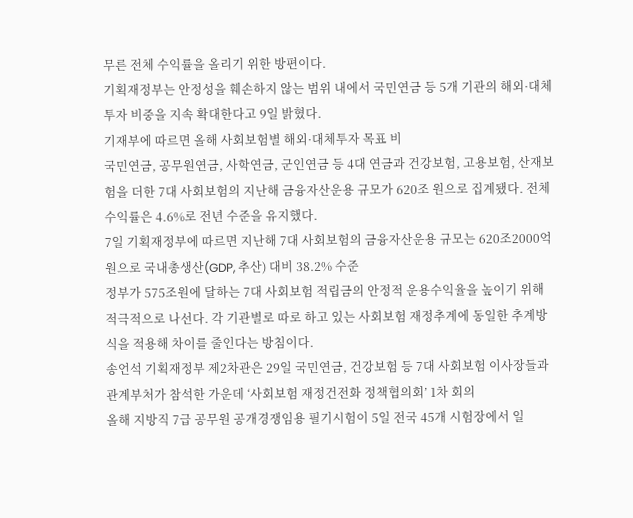무른 전체 수익률을 올리기 위한 방편이다.
기획재정부는 안정성을 훼손하지 않는 범위 내에서 국민연금 등 5개 기관의 해외·대체투자 비중을 지속 확대한다고 9일 밝혔다.
기재부에 따르면 올해 사회보험별 해외·대체투자 목표 비
국민연금, 공무원연금, 사학연금, 군인연금 등 4대 연금과 건강보험, 고용보험, 산재보험을 더한 7대 사회보험의 지난해 금융자산운용 규모가 620조 원으로 집계됐다. 전체 수익률은 4.6%로 전년 수준을 유지했다.
7일 기획재정부에 따르면 지난해 7대 사회보험의 금융자산운용 규모는 620조2000억 원으로 국내총생산(GDP, 추산) 대비 38.2% 수준
정부가 575조원에 달하는 7대 사회보험 적립금의 안정적 운용수익율을 높이기 위해 적극적으로 나선다. 각 기관별로 따로 하고 있는 사회보험 재정추계에 동일한 추계방식을 적용해 차이를 줄인다는 방침이다.
송언석 기획재정부 제2차관은 29일 국민연금, 건강보험 등 7대 사회보험 이사장들과 관계부처가 참석한 가운데 ‘사회보험 재정건전화 정책협의회’ 1차 회의
올해 지방직 7급 공무원 공개경쟁임용 필기시험이 5일 전국 45개 시험장에서 일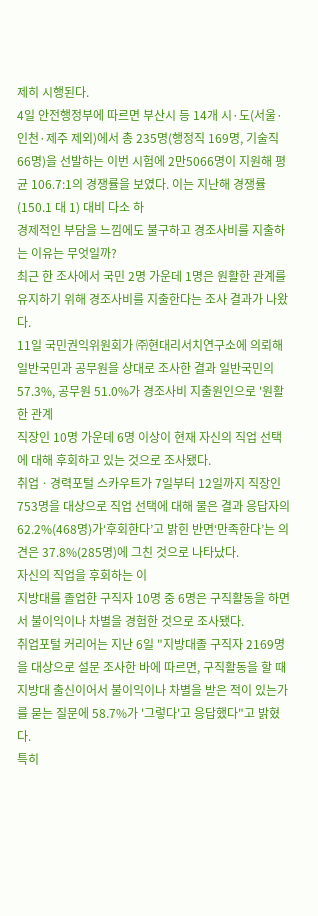제히 시행된다.
4일 안전행정부에 따르면 부산시 등 14개 시·도(서울·인천·제주 제외)에서 총 235명(행정직 169명, 기술직 66명)을 선발하는 이번 시험에 2만5066명이 지원해 평균 106.7:1의 경쟁률을 보였다. 이는 지난해 경쟁률(150.1 대 1) 대비 다소 하
경제적인 부담을 느낌에도 불구하고 경조사비를 지출하는 이유는 무엇일까?
최근 한 조사에서 국민 2명 가운데 1명은 원활한 관계를 유지하기 위해 경조사비를 지출한다는 조사 결과가 나왔다.
11일 국민권익위원회가 ㈜현대리서치연구소에 의뢰해 일반국민과 공무원을 상대로 조사한 결과 일반국민의 57.3%, 공무원 51.0%가 경조사비 지출원인으로 '원활한 관계
직장인 10명 가운데 6명 이상이 현재 자신의 직업 선택에 대해 후회하고 있는 것으로 조사됐다.
취업ㆍ경력포털 스카우트가 7일부터 12일까지 직장인 753명을 대상으로 직업 선택에 대해 물은 결과 응답자의 62.2%(468명)가‘후회한다’고 밝힌 반면‘만족한다’는 의견은 37.8%(285명)에 그친 것으로 나타났다.
자신의 직업을 후회하는 이
지방대를 졸업한 구직자 10명 중 6명은 구직활동을 하면서 불이익이나 차별을 경험한 것으로 조사됐다.
취업포털 커리어는 지난 6일 "지방대졸 구직자 2169명을 대상으로 설문 조사한 바에 따르면, 구직활동을 할 때 지방대 출신이어서 불이익이나 차별을 받은 적이 있는가를 묻는 질문에 58.7%가 '그렇다'고 응답했다"고 밝혔다.
특히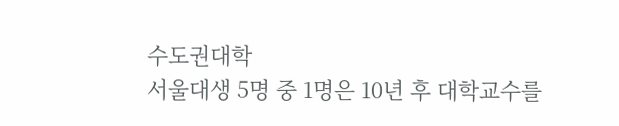수도권대학
서울대생 5명 중 1명은 10년 후 대학교수를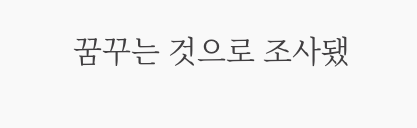꿈꾸는 것으로 조사됐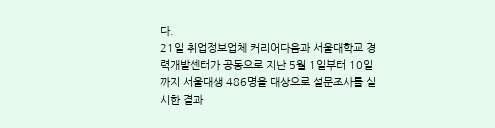다.
21일 취업정보업체 커리어다음과 서울대학교 경력개발센터가 공동으로 지난 5월 1일부터 10일까지 서울대생 486명을 대상으로 설문조사를 실시한 결과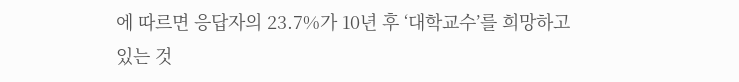에 따르면 응답자의 23.7%가 10년 후 ‘대학교수’를 희망하고 있는 것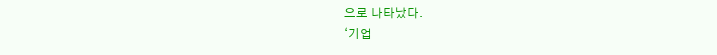으로 나타났다.
‘기업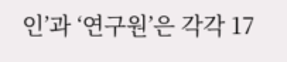인’과 ‘연구원’은 각각 17